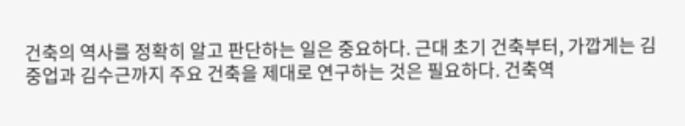건축의 역사를 정확히 알고 판단하는 일은 중요하다. 근대 초기 건축부터, 가깝게는 김중업과 김수근까지 주요 건축을 제대로 연구하는 것은 필요하다. 건축역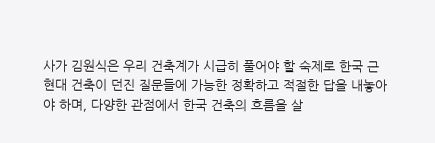사가 김원식은 우리 건축계가 시급히 풀어야 할 숙제로 한국 근현대 건축이 던진 질문들에 가능한 정확하고 적절한 답을 내놓아야 하며, 다양한 관점에서 한국 건축의 흐름을 살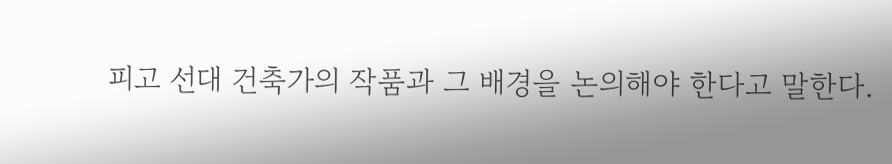피고 선대 건축가의 작품과 그 배경을 논의해야 한다고 말한다.